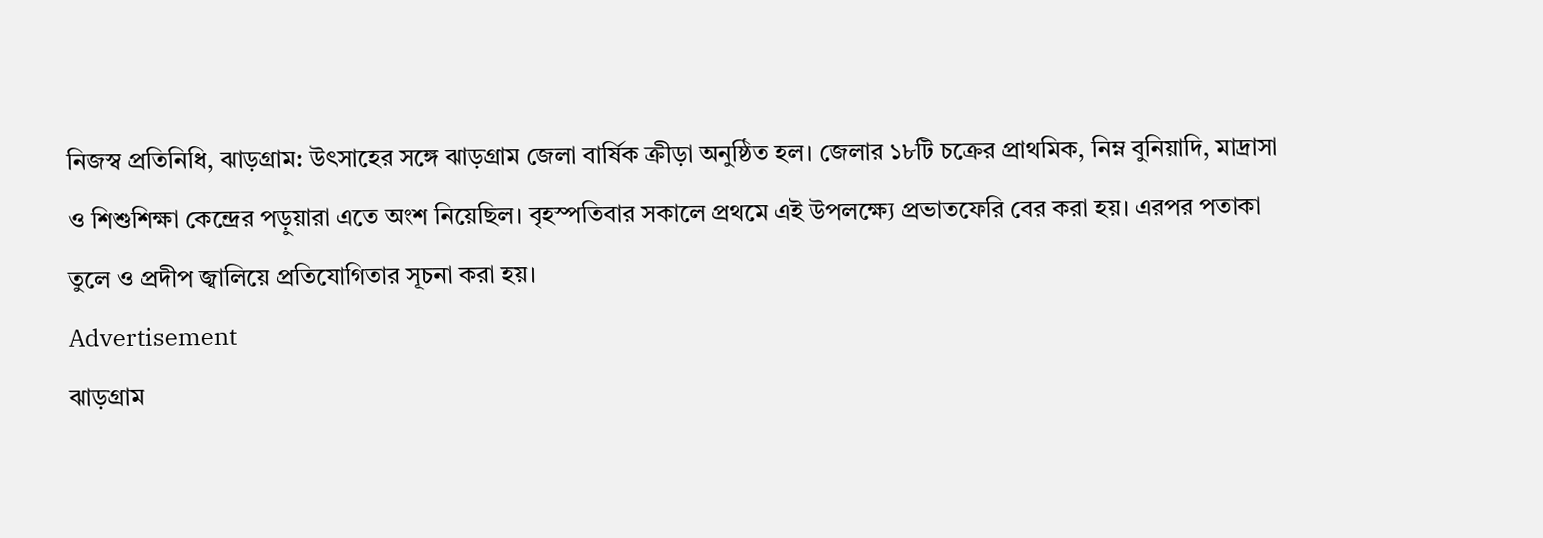নিজস্ব প্রতিনিধি, ঝাড়গ্ৰাম: উৎসাহের সঙ্গে ঝাড়গ্রাম জেলা বার্ষিক ক্রীড়া অনুষ্ঠিত হল। জেলার ১৮টি চক্রের প্রাথমিক, নিম্ন বুনিয়াদি, মাদ্রাসা ও শিশুশিক্ষা কেন্দ্রের পড়ুয়ারা এতে অংশ নিয়েছিল। বৃহস্পতিবার সকালে প্রথমে এই উপলক্ষ্যে প্রভাতফেরি বের করা হয়। এরপর পতাকা তুলে ও প্রদীপ জ্বালিয়ে প্রতিযোগিতার সূচনা করা হয়।
Advertisement
ঝাড়গ্রাম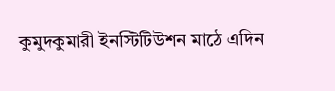কুমুদকুমারী ইনস্টিটিউশন মাঠে এদিন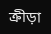ক্রীড়া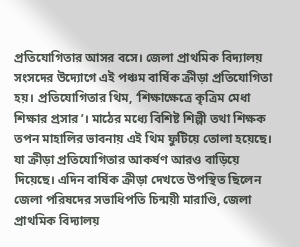প্রতিযোগিতার আসর বসে। জেলা প্রাথমিক বিদ্যালয় সংসদের উদ্যোগে এই পঞ্চম বার্ষিক ক্রীড়া প্রতিযোগিতা হয়। প্রতিযোগিতার থিম, ‘শিক্ষাক্ষেত্রে কৃত্রিম মেধা শিক্ষার প্রসার’। মাঠের মধ্যে বিশিষ্ট শিল্পী তথা শিক্ষক তপন মাহালির ভাবনায় এই থিম ফুটিয়ে তোলা হয়েছে। যা ক্রীড়া প্রতিযোগিতার আকর্ষণ আরও বাড়িয়ে দিয়েছে। এদিন বার্ষিক ক্রীড়া দেখতে উপস্থিত ছিলেন জেলা পরিষদের সভাধিপতি চিন্ময়ী মারাণ্ডি, জেলা প্রাথমিক বিদ্যালয়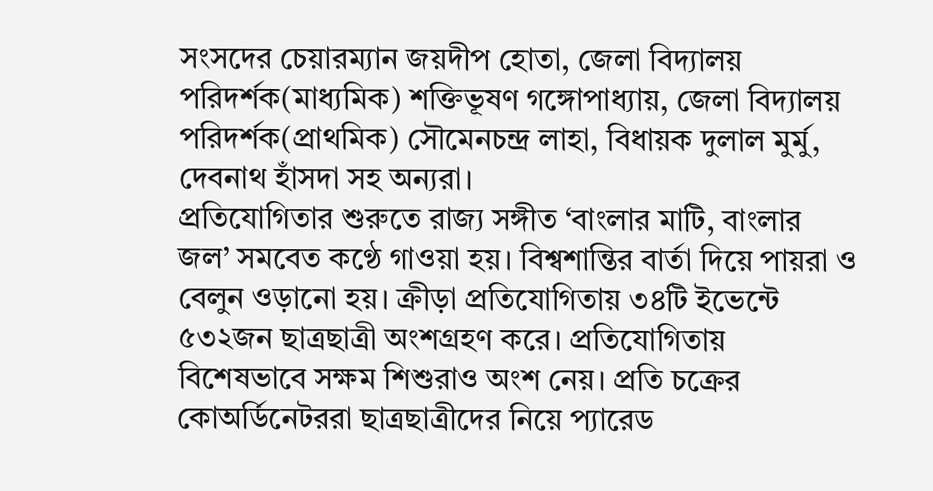সংসদের চেয়ারম্যান জয়দীপ হোতা, জেলা বিদ্যালয় পরিদর্শক(মাধ্যমিক) শক্তিভূষণ গঙ্গোপাধ্যায়, জেলা বিদ্যালয় পরিদর্শক(প্রাথমিক) সৌমেনচন্দ্র লাহা, বিধায়ক দুলাল মুর্মু, দেবনাথ হাঁসদা সহ অন্যরা।
প্রতিযোগিতার শুরুতে রাজ্য সঙ্গীত ‘বাংলার মাটি, বাংলার জল’ সমবেত কণ্ঠে গাওয়া হয়। বিশ্বশান্তির বার্তা দিয়ে পায়রা ও বেলুন ওড়ানো হয়। ক্রীড়া প্রতিযোগিতায় ৩৪টি ইভেন্টে ৫৩২জন ছাত্রছাত্রী অংশগ্রহণ করে। প্রতিযোগিতায় বিশেষভাবে সক্ষম শিশুরাও অংশ নেয়। প্রতি চক্রের কোঅর্ডিনেটররা ছাত্রছাত্রীদের নিয়ে প্যারেড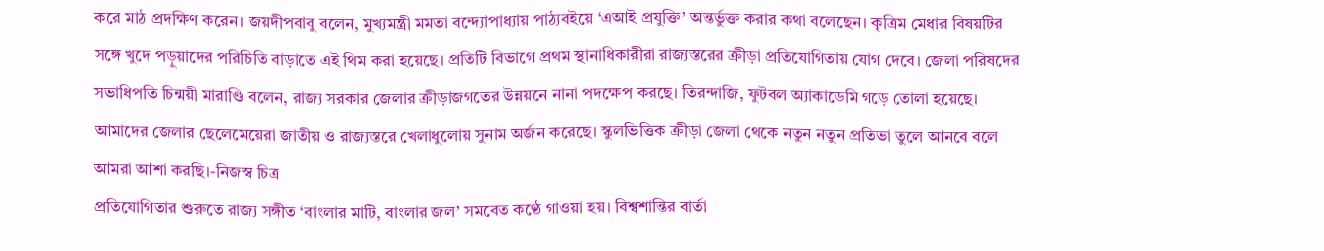করে মাঠ প্রদক্ষিণ করেন। জয়দীপবাবু বলেন, মুখ্যমন্ত্রী মমতা বন্দ্যোপাধ্যায় পাঠ্যবইয়ে ‘এআই প্রযুক্তি’ অন্তর্ভুক্ত করার কথা বলেছেন। কৃত্রিম মেধার বিষয়টির সঙ্গে খুদে পড়ুয়াদের পরিচিতি বাড়াতে এই থিম করা হয়েছে। প্রতিটি বিভাগে প্রথম স্থানাধিকারীরা রাজ্যস্তরের ক্রীড়া প্রতিযোগিতায় যোগ দেবে। জেলা পরিষদের সভাধিপতি চিন্ময়ী মারাণ্ডি বলেন, রাজ্য সরকার জেলার ক্রীড়াজগতের উন্নয়নে নানা পদক্ষেপ করছে। তিরন্দাজি, ফুটবল অ্যাকাডেমি গড়ে তোলা হয়েছে। আমাদের জেলার ছেলেমেয়েরা জাতীয় ও রাজ্যস্তরে খেলাধুলোয় সুনাম অর্জন করেছে। স্কুলভিত্তিক ক্রীড়া জেলা থেকে নতুন নতুন প্রতিভা তুলে আনবে বলে আমরা আশা করছি।-নিজস্ব চিত্র
প্রতিযোগিতার শুরুতে রাজ্য সঙ্গীত ‘বাংলার মাটি, বাংলার জল’ সমবেত কণ্ঠে গাওয়া হয়। বিশ্বশান্তির বার্তা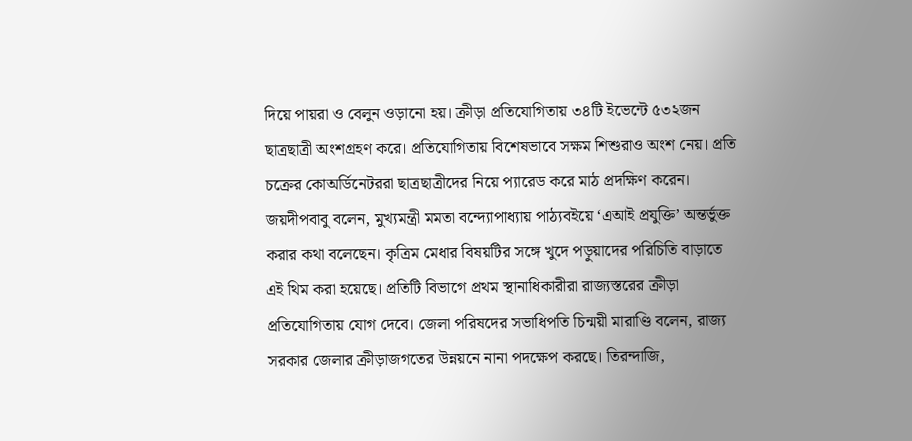দিয়ে পায়রা ও বেলুন ওড়ানো হয়। ক্রীড়া প্রতিযোগিতায় ৩৪টি ইভেন্টে ৫৩২জন ছাত্রছাত্রী অংশগ্রহণ করে। প্রতিযোগিতায় বিশেষভাবে সক্ষম শিশুরাও অংশ নেয়। প্রতি চক্রের কোঅর্ডিনেটররা ছাত্রছাত্রীদের নিয়ে প্যারেড করে মাঠ প্রদক্ষিণ করেন। জয়দীপবাবু বলেন, মুখ্যমন্ত্রী মমতা বন্দ্যোপাধ্যায় পাঠ্যবইয়ে ‘এআই প্রযুক্তি’ অন্তর্ভুক্ত করার কথা বলেছেন। কৃত্রিম মেধার বিষয়টির সঙ্গে খুদে পড়ুয়াদের পরিচিতি বাড়াতে এই থিম করা হয়েছে। প্রতিটি বিভাগে প্রথম স্থানাধিকারীরা রাজ্যস্তরের ক্রীড়া প্রতিযোগিতায় যোগ দেবে। জেলা পরিষদের সভাধিপতি চিন্ময়ী মারাণ্ডি বলেন, রাজ্য সরকার জেলার ক্রীড়াজগতের উন্নয়নে নানা পদক্ষেপ করছে। তিরন্দাজি,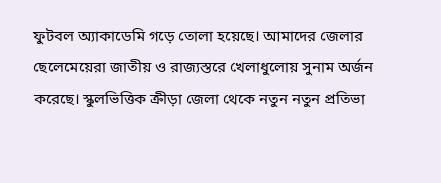ফুটবল অ্যাকাডেমি গড়ে তোলা হয়েছে। আমাদের জেলার ছেলেমেয়েরা জাতীয় ও রাজ্যস্তরে খেলাধুলোয় সুনাম অর্জন করেছে। স্কুলভিত্তিক ক্রীড়া জেলা থেকে নতুন নতুন প্রতিভা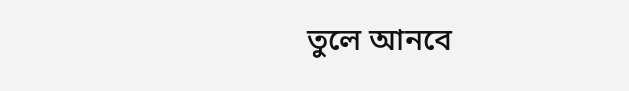তুলে আনবে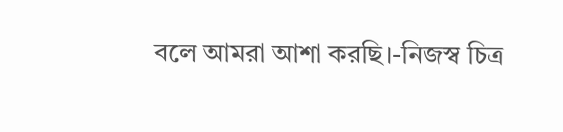বলে আমরা আশা করছি।-নিজস্ব চিত্র